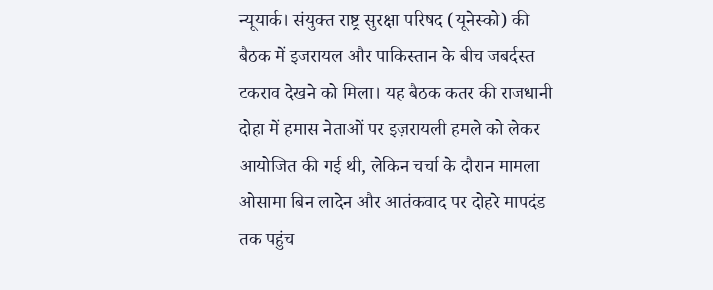न्यूयार्क। संयुक्त राष्ट्र सुरक्षा परिषद (यूनेस्को) की बैठक में इजरायल और पाकिस्तान के बीच जबर्दस्त टकराव देखने को मिला। यह बैठक कतर की राजधानी दोहा में हमास नेताओं पर इज़रायली हमले को लेकर आयोजित की गई थी, लेकिन चर्चा के दौरान मामला ओसामा बिन लादेन और आतंकवाद पर दोहरे मापदंड तक पहुंच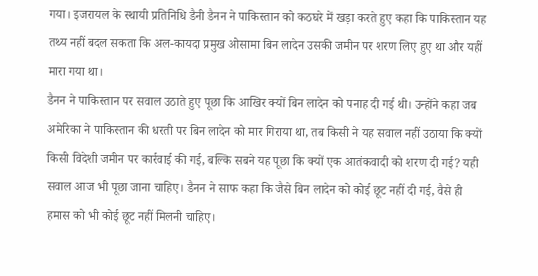गया। इजरायल के स्थायी प्रतिनिधि डैनी डैनन ने पाकिस्तान को कठघरे में खड़ा करते हुए कहा कि पाकिस्तान यह तथ्य नहीं बदल सकता कि अल-कायदा प्रमुख ओसामा बिन लादेन उसकी जमीन पर शरण लिए हुए था और यहीं मारा गया था।
डैनन ने पाकिस्तान पर सवाल उठाते हुए पूछा कि आखिर क्यों बिन लादेन को पनाह दी गई थी। उन्होंने कहा जब अमेरिका ने पाकिस्तान की धरती पर बिन लादेन को मार गिराया था, तब किसी ने यह सवाल नहीं उठाया कि क्यों किसी विदेशी जमीन पर कार्रवाई की गई, बल्कि सबने यह पूछा कि क्यों एक आतंकवादी को शरण दी गई? यही सवाल आज भी पूछा जाना चाहिए। डैनन ने साफ कहा कि जैसे बिन लादेन को कोई छूट नहीं दी गई, वैसे ही हमास को भी कोई छूट नहीं मिलनी चाहिए।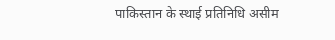पाकिस्तान के स्थाई प्रतिनिधि असीम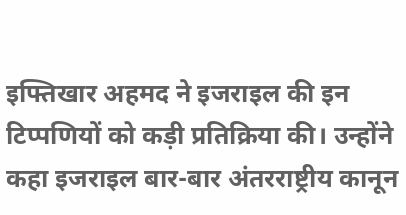इफ्तिखार अहमद ने इजराइल की इन टिप्पणियों को कड़ी प्रतिक्रिया की। उन्होंने कहा इजराइल बार-बार अंतरराष्ट्रीय कानून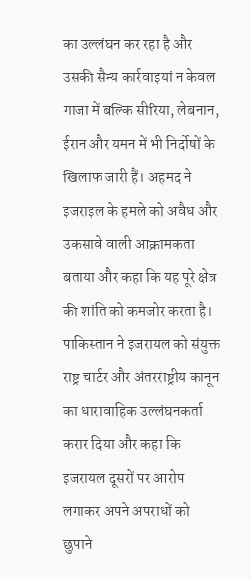का उल्लंघन कर रहा है और उसकी सैन्य कार्रवाइयां न केवल गाजा में बल्कि सीरिया, लेबनान, ईरान और यमन में भी निर्दोषों के खिलाफ जारी हैं। अहमद ने इजराइल के हमले को अवैध और उकसावे वाली आक्रामकता बताया और कहा कि यह पूरे क्षेत्र की शांति को कमजोर करता है।
पाकिस्तान ने इजरायल को संयुक्त राष्ट्र चार्टर और अंतरराष्ट्रीय कानून का धारावाहिक उल्लंघनकर्ता करार दिया और कहा कि इजरायल दूसरों पर आरोप लगाकर अपने अपराधों को छुपाने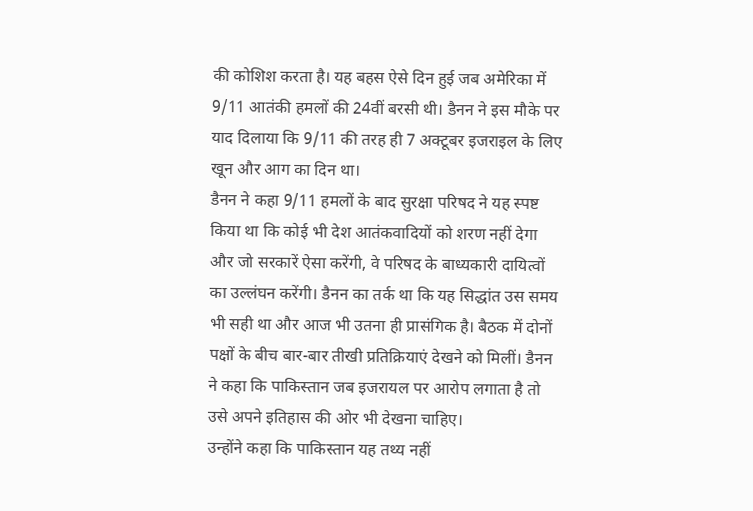की कोशिश करता है। यह बहस ऐसे दिन हुई जब अमेरिका में 9/11 आतंकी हमलों की 24वीं बरसी थी। डैनन ने इस मौके पर याद दिलाया कि 9/11 की तरह ही 7 अक्टूबर इजराइल के लिए खून और आग का दिन था।
डैनन ने कहा 9/11 हमलों के बाद सुरक्षा परिषद ने यह स्पष्ट किया था कि कोई भी देश आतंकवादियों को शरण नहीं देगा और जो सरकारें ऐसा करेंगी, वे परिषद के बाध्यकारी दायित्वों का उल्लंघन करेंगी। डैनन का तर्क था कि यह सिद्धांत उस समय भी सही था और आज भी उतना ही प्रासंगिक है। बैठक में दोनों पक्षों के बीच बार-बार तीखी प्रतिक्रियाएं देखने को मिलीं। डैनन ने कहा कि पाकिस्तान जब इजरायल पर आरोप लगाता है तो उसे अपने इतिहास की ओर भी देखना चाहिए।
उन्होंने कहा कि पाकिस्तान यह तथ्य नहीं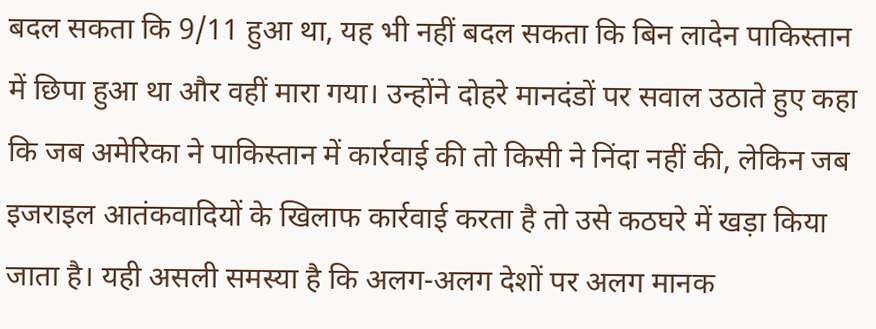बदल सकता कि 9/11 हुआ था, यह भी नहीं बदल सकता कि बिन लादेन पाकिस्तान में छिपा हुआ था और वहीं मारा गया। उन्होंने दोहरे मानदंडों पर सवाल उठाते हुए कहा कि जब अमेरिका ने पाकिस्तान में कार्रवाई की तो किसी ने निंदा नहीं की, लेकिन जब इजराइल आतंकवादियों के खिलाफ कार्रवाई करता है तो उसे कठघरे में खड़ा किया जाता है। यही असली समस्या है कि अलग-अलग देशों पर अलग मानक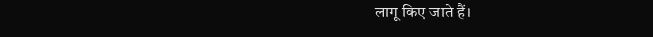लागू किए जाते हैं।